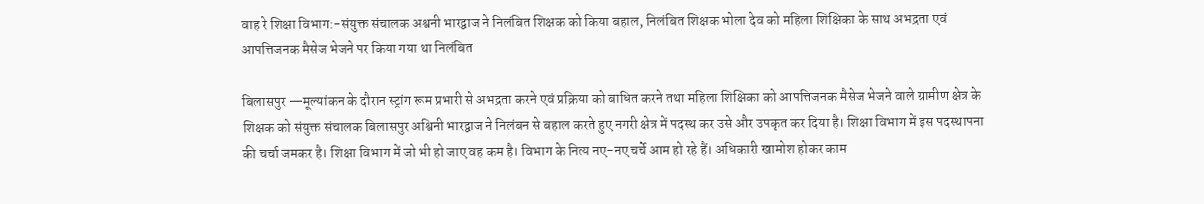वाह रे शिक्षा विभाग:-संयुक्त संचालक अश्वनी भारद्वाज ने निलंबित शिक्षक को किया बहाल, निलंबित शिक्षक भोला देव को महिला शिक्षिका के साथ अभद्रता एवं आपत्तिजनक मैसेज भेजने पर किया गया था निलंबित

बिलासपुर —मूल्यांकन के दौरान स्ट्रांग रूम प्रभारी से अभद्रता करने एवं प्रक्रिया को बाधित करने तथा महिला शिक्षिका को आपत्तिजनक मैसेज भेजने वाले ग्रामीण क्षेत्र के शिक्षक को संयुक्त संचालक बिलासपुर अश्विनी भारद्वाज ने निलंबन से बहाल करते हुए नगरी क्षेत्र में पदस्थ कर उसे और उपकृत कर दिया है। शिक्षा विभाग में इस पदस्थापना की चर्चा जमकर है। शिक्षा विभाग में जो भी हो जाए वह कम है। विभाग के नित्य नए-नए चर्चे आम हो रहे हैं। अधिकारी खामोश होकर काम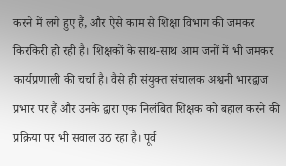करने में लगे हुए हैं, और ऐसे काम से शिक्षा विभाग की जमकर किरकिरी हो रही है। शिक्षकों के साथ-साथ आम जनों में भी जमकर कार्यप्रणाली की चर्चा है। वैसे ही संयुक्त संचालक अश्वनी भारद्वाज प्रभार पर हैं और उनके द्वारा एक निलंबित शिक्षक को बहाल करने की प्रक्रिया पर भी सवाल उठ रहा है। पूर्व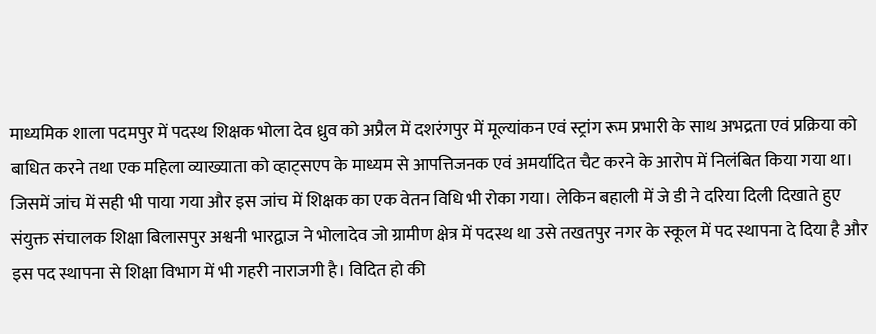माध्यमिक शाला पदमपुर में पदस्थ शिक्षक भोला देव ध्रुव को अप्रैल में दशरंगपुर में मूल्यांकन एवं स्ट्रांग रूम प्रभारी के साथ अभद्रता एवं प्रक्रिया को बाधित करने तथा एक महिला व्याख्याता को व्हाट्सएप के माध्यम से आपत्तिजनक एवं अमर्यादित चैट करने के आरोप में निलंबित किया गया था। जिसमें जांच में सही भी पाया गया और इस जांच में शिक्षक का एक वेतन विधि भी रोका गया। लेकिन बहाली में जे डी ने दरिया दिली दिखाते हुए संयुक्त संचालक शिक्षा बिलासपुर अश्वनी भारद्वाज ने भोलादेव जो ग्रामीण क्षेत्र में पदस्थ था उसे तखतपुर नगर के स्कूल में पद स्थापना दे दिया है और इस पद स्थापना से शिक्षा विभाग में भी गहरी नाराजगी है। विदित हो की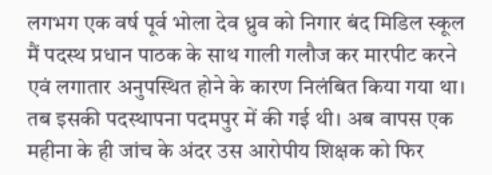लगभग एक वर्ष पूर्व भोला देव ध्रुव को निगार बंद मिडिल स्कूल मैं पदस्थ प्रधान पाठक के साथ गाली गलौज कर मारपीट करने एवं लगातार अनुपस्थित होने के कारण निलंबित किया गया था। तब इसकी पदस्थापना पदमपुर में की गई थी। अब वापस एक महीना के ही जांच के अंदर उस आरोपीय शिक्षक को फिर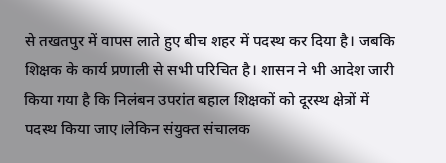से तखतपुर में वापस लाते हुए बीच शहर में पदस्थ कर दिया है। जबकि शिक्षक के कार्य प्रणाली से सभी परिचित है। शासन ने भी आदेश जारी किया गया है कि निलंबन उपरांत बहाल शिक्षकों को दूरस्थ क्षेत्रों में पदस्थ किया जाए।लेकिन संयुक्त संचालक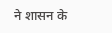ने शासन के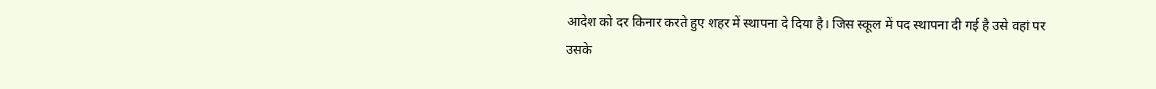आदेश को दर किनार करते हुए शहर में स्थापना दे दिया है। जिस स्कूल में पद स्थापना दी गई है उसे वहां पर उसके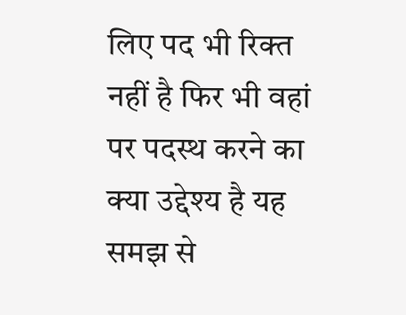लिए पद भी रिक्त नहीं है फिर भी वहां पर पदस्थ करने का क्या उद्देश्य है यह समझ से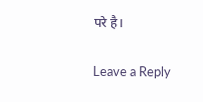परे है।

Leave a Reply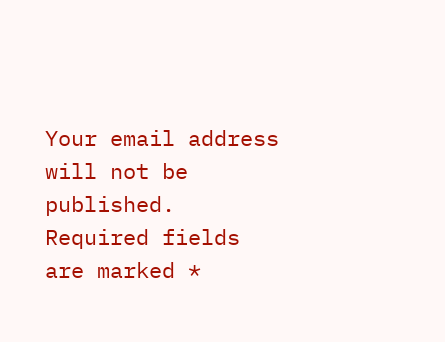Your email address will not be published. Required fields are marked *